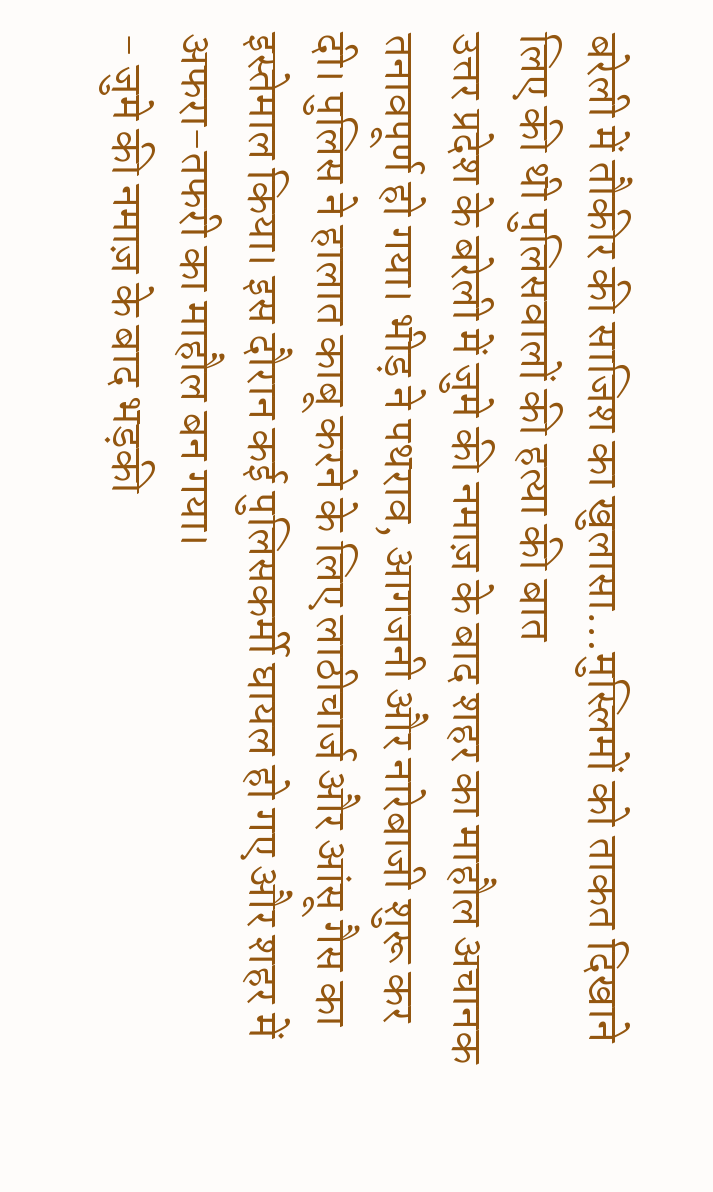बरेली में तौकीर की साजिश का खुलासा…मुस्लिमों को ताकत दिखाने लिए की थी पुलिसवालों की हत्या की बात
उत्तर प्रदेश के बरेली में जुमे की नमाज़ के बाद शहर का माहौल अचानक तनावपूर्ण हो गया। भीड़ ने पथराव, आगजनी और नारेबाजी शुरू कर दी। पुलिस ने हालात काबू करने के लिए लाठीचार्ज और आंसू गैस का इस्तेमाल किया। इस दौरान कई पुलिसकर्मी घायल हो गए और शहर में अफरा-तफरी का माहौल बन गया।
- जुमे की नमाज़ के बाद भड़की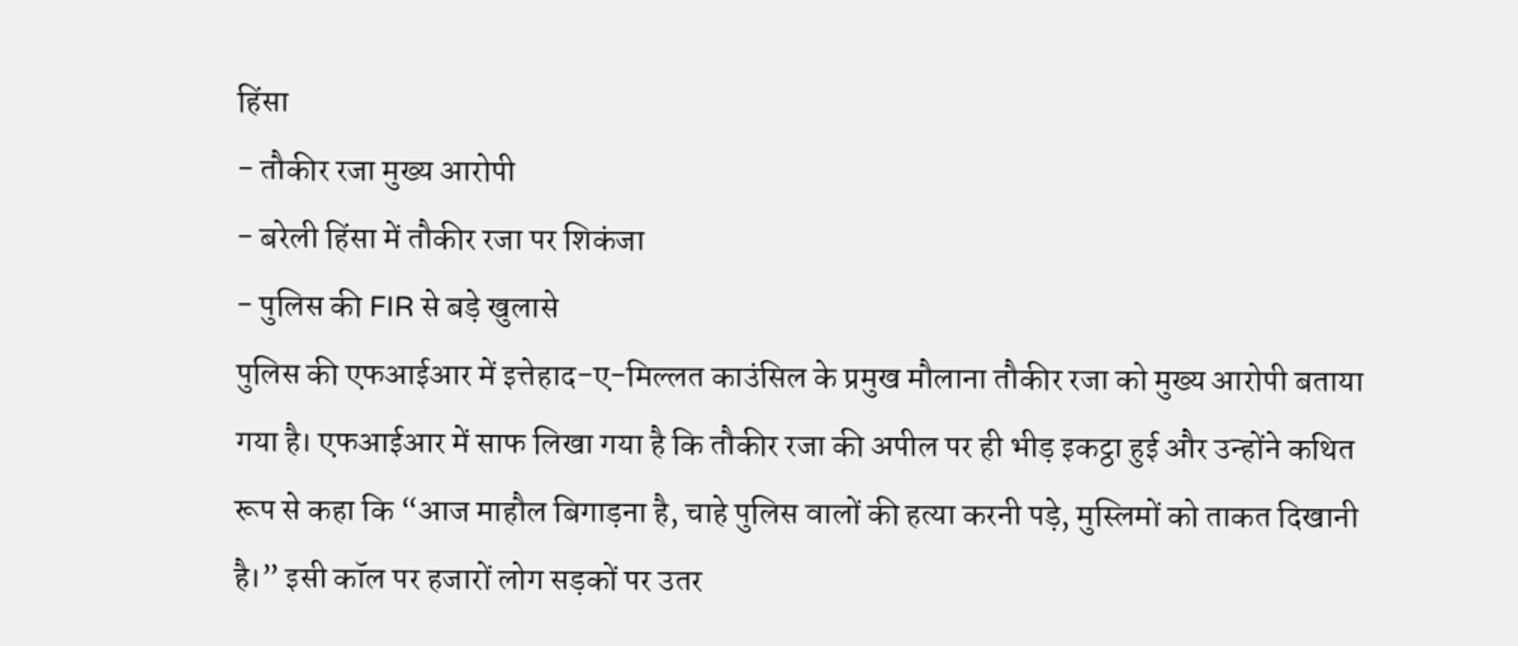हिंसा
- तौकीर रजा मुख्य आरोपी
- बरेली हिंसा में तौकीर रजा पर शिकंजा
- पुलिस की FIR से बड़े खुलासे
पुलिस की एफआईआर में इत्तेहाद-ए-मिल्लत काउंसिल के प्रमुख मौलाना तौकीर रजा को मुख्य आरोपी बताया गया है। एफआईआर में साफ लिखा गया है कि तौकीर रजा की अपील पर ही भीड़ इकट्ठा हुई और उन्होंने कथित रूप से कहा कि “आज माहौल बिगाड़ना है, चाहे पुलिस वालों की हत्या करनी पड़े, मुस्लिमों को ताकत दिखानी है।” इसी कॉल पर हजारों लोग सड़कों पर उतर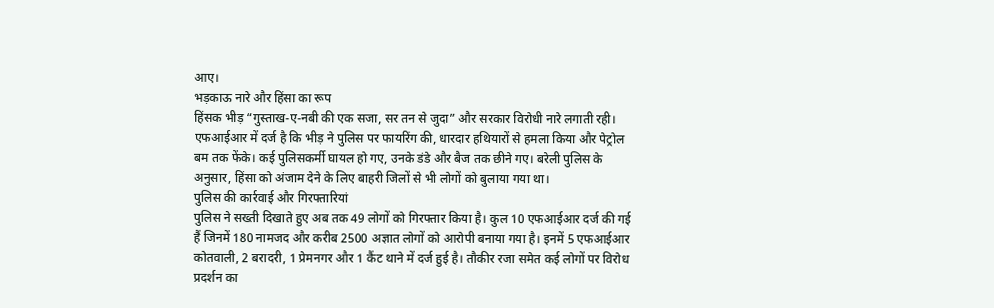आए।
भड़काऊ नारे और हिंसा का रूप
हिंसक भीड़ “गुस्ताख-ए-नबी की एक सजा, सर तन से जुदा” और सरकार विरोधी नारे लगाती रही। एफआईआर में दर्ज है कि भीड़ ने पुलिस पर फायरिंग की, धारदार हथियारों से हमला किया और पेट्रोल बम तक फेंके। कई पुलिसकर्मी घायल हो गए, उनके डंडे और बैज तक छीने गए। बरेली पुलिस के अनुसार, हिंसा को अंजाम देने के लिए बाहरी जिलों से भी लोगों को बुलाया गया था।
पुलिस की कार्रवाई और गिरफ्तारियां
पुलिस ने सख्ती दिखाते हुए अब तक 49 लोगों को गिरफ्तार किया है। कुल 10 एफआईआर दर्ज की गई हैं जिनमें 180 नामजद और करीब 2500 अज्ञात लोगों को आरोपी बनाया गया है। इनमें 5 एफआईआर कोतवाली, 2 बरादरी, 1 प्रेमनगर और 1 कैंट थाने में दर्ज हुई है। तौकीर रजा समेत कई लोगों पर विरोध प्रदर्शन का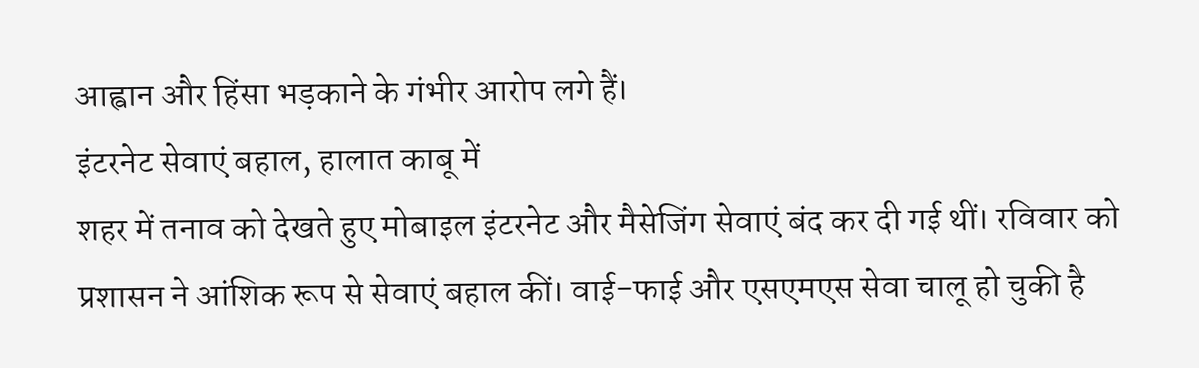आह्वान और हिंसा भड़काने के गंभीर आरोप लगे हैं।
इंटरनेट सेवाएं बहाल, हालात काबू में
शहर में तनाव को देखते हुए मोबाइल इंटरनेट और मैसेजिंग सेवाएं बंद कर दी गई थीं। रविवार को प्रशासन ने आंशिक रूप से सेवाएं बहाल कीं। वाई-फाई और एसएमएस सेवा चालू हो चुकी है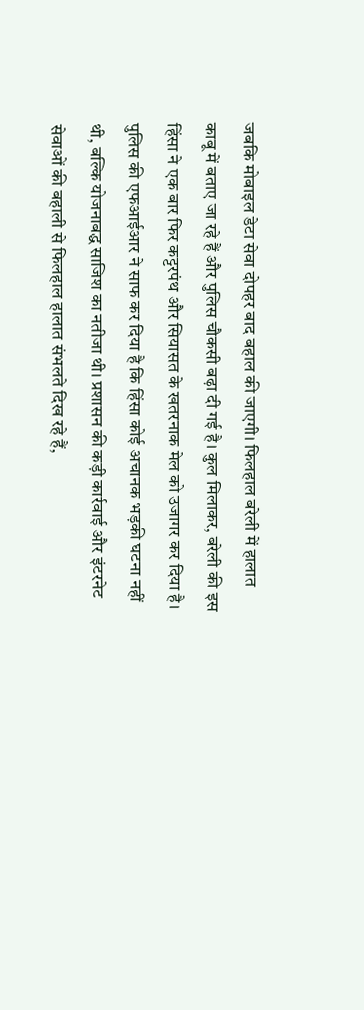जबकि मोबाइल डेटा सेवा दोपहर बाद बहाल की जाएगी। फिलहाल बरेली में हालात काबू में बताए जा रहे हैं और पुलिस चौकसी बढ़ा दी गई है। कुल मिलाकर, बरेली की इस हिंसा ने एक बार फिर कट्टरपंथ और सियासत के खतरनाक मेल को उजागर कर दिया है। पुलिस की एफआईआर ने साफ कर दिया है कि हिंसा कोई अचानक भड़की घटना नहीं थी, बल्कि योजनाबद्ध साजिश का नतीजा थी। प्रशासन की कड़ी कार्रवाई और इंटरनेट सेवाओं की बहाली से फिलहाल हालात संभलते दिख रहे हैं,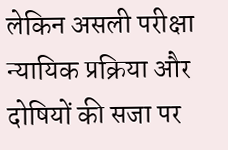लेकिन असली परीक्षा न्यायिक प्रक्रिया और दोषियों की सजा पर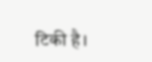टिकी है।